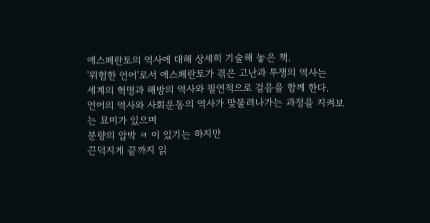에스페란토의 역사에 대해 상세히 기술해 놓은 책.
'위험한 언어'로서 에스페란토가 겪은 고난과 투쟁의 역사는
세계의 혁명과 해방의 역사와 필연적으로 걸음을 함께 한다.
언어의 역사와 사회운동의 역사가 맞물려나가는 과정을 지켜보는 묘미가 있으며
분량의 압박 ㅋ 이 있기는 하지만
끈덕지게 끝까지 읽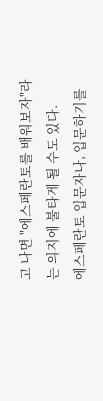고 나면 "에스페란토를 배워보자"라는 의지에 불타게 될 수도 있다.
에스페란토 입문자나, 입문하기를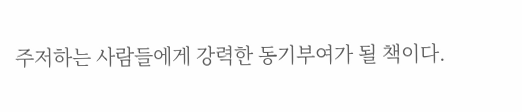주저하는 사람들에게 강력한 동기부여가 될 책이다.